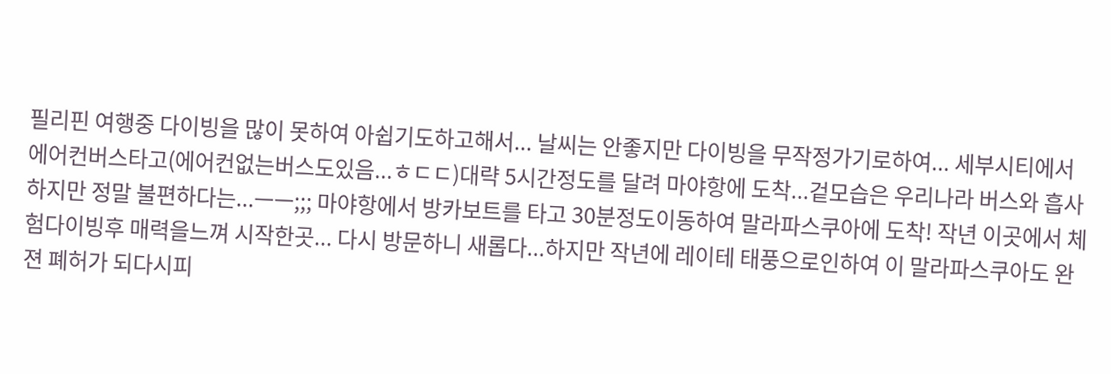필리핀 여행중 다이빙을 많이 못하여 아쉽기도하고해서... 날씨는 안좋지만 다이빙을 무작정가기로하여... 세부시티에서 에어컨버스타고(에어컨없는버스도있음...ㅎㄷㄷ)대략 5시간정도를 달려 마야항에 도착...겉모습은 우리나라 버스와 흡사하지만 정말 불편하다는...ㅡㅡ;;; 마야항에서 방카보트를 타고 30분정도이동하여 말라파스쿠아에 도착! 작년 이곳에서 체험다이빙후 매력을느껴 시작한곳... 다시 방문하니 새롭다...하지만 작년에 레이테 태풍으로인하여 이 말라파스쿠아도 완젼 폐허가 되다시피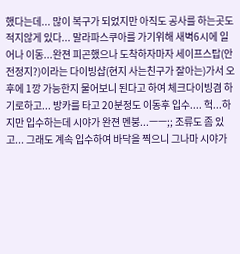했다는데... 많이 복구가 되었지만 아직도 공사를 하는곳도 적지않게 있다... 말라파스쿠아를 가기위해 새벽6시에 일어나 이동...완젼 피곤했으나 도착하자마자 세이프스탑(안전정지?)이라는 다이빙샵(현지 사는친구가 잘아는)가서 오후에 1깡 가능한지 물어보니 된다고 하여 체크다이빙겸 하기로하고... 방카를 타고 20분정도 이동후 입수.... 헉...하지만 입수하는데 시야가 완젼 멘붕...ㅡㅡ;; 조류도 좀 있고... 그래도 계속 입수하여 바닥을 찍으니 그나마 시야가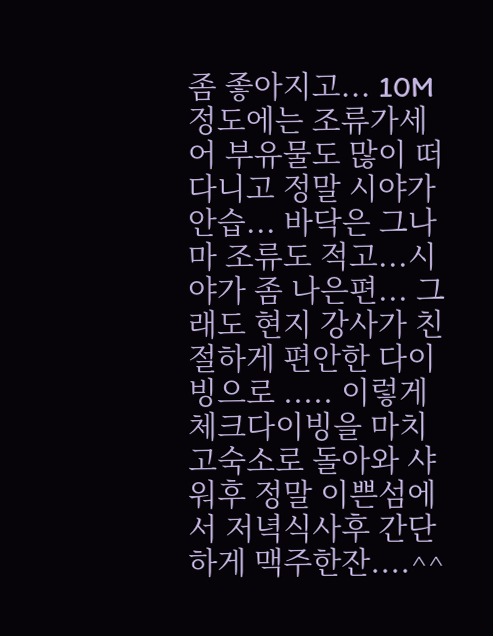좀 좋아지고... 10M정도에는 조류가세어 부유물도 많이 떠다니고 정말 시야가 안습... 바닥은 그나마 조류도 적고...시야가 좀 나은편... 그래도 현지 강사가 친절하게 편안한 다이빙으로 ..... 이렇게 체크다이빙을 마치고숙소로 돌아와 샤워후 정말 이쁜섬에서 저녁식사후 간단하게 맥주한잔....^^